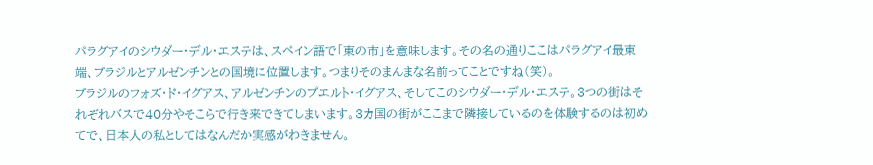パラグアイのシウダー・デル・エステは、スペイン語で「東の市」を意味します。その名の通りここはパラグアイ最東端、ブラジルとアルゼンチンとの国境に位置します。つまりそのまんまな名前ってことですね(笑)。
ブラジルのフォズ・ド・イグアス、アルゼンチンのプエルト・イグアス、そしてこのシウダー・デル・エステ。3つの街はそれぞれバスで40分やそこらで行き来できてしまいます。3カ国の街がここまで隣接しているのを体験するのは初めてで、日本人の私としてはなんだか実感がわきません。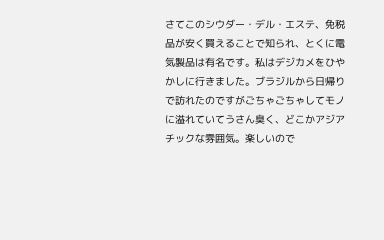さてこのシウダー・デル・エステ、免税品が安く買えることで知られ、とくに電気製品は有名です。私はデジカメをひやかしに行きました。ブラジルから日帰りで訪れたのですがごちゃごちゃしてモノに溢れていてうさん臭く、どこかアジアチックな雰囲気。楽しいので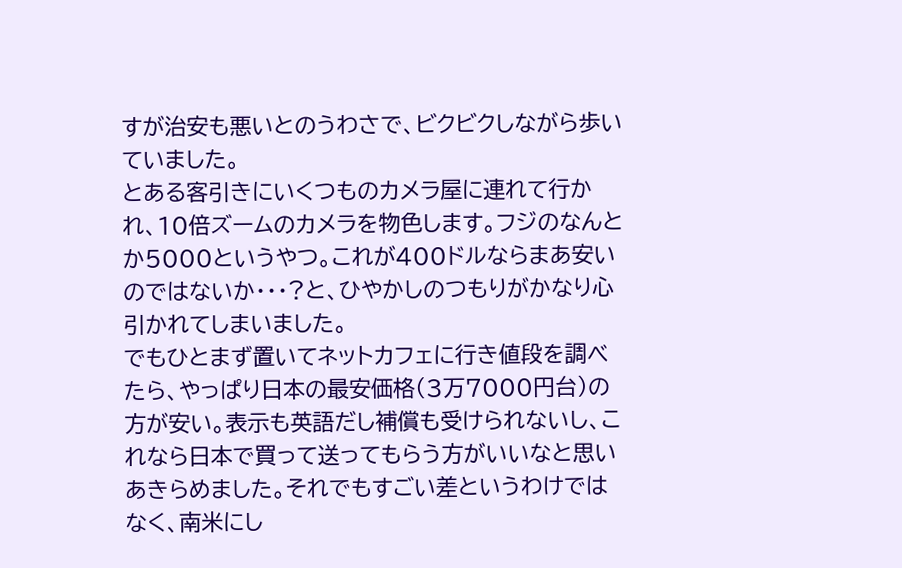すが治安も悪いとのうわさで、ビクビクしながら歩いていました。
とある客引きにいくつものカメラ屋に連れて行かれ、10倍ズームのカメラを物色します。フジのなんとか5000というやつ。これが400ドルならまあ安いのではないか・・・?と、ひやかしのつもりがかなり心引かれてしまいました。
でもひとまず置いてネットカフェに行き値段を調べたら、やっぱり日本の最安価格(3万7000円台)の方が安い。表示も英語だし補償も受けられないし、これなら日本で買って送ってもらう方がいいなと思いあきらめました。それでもすごい差というわけではなく、南米にし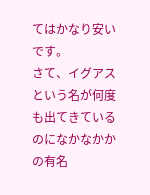てはかなり安いです。
さて、イグアスという名が何度も出てきているのになかなかかの有名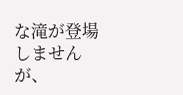な滝が登場しませんが、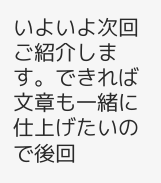いよいよ次回ご紹介します。できれば文章も一緒に仕上げたいので後回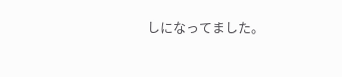しになってました。